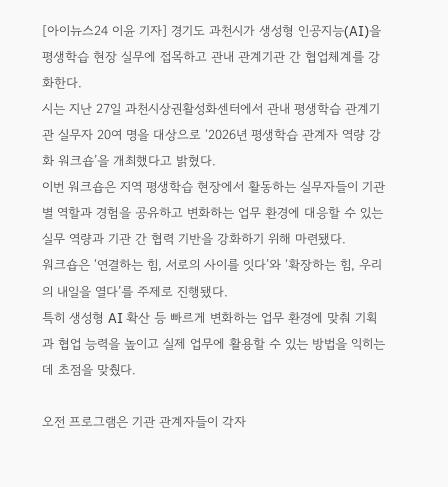[아이뉴스24 이윤 기자] 경기도 과천시가 생성형 인공지능(AI)을 평생학습 현장 실무에 접목하고 관내 관계기관 간 협업체계를 강화한다.
시는 지난 27일 과천시상권활성화센터에서 관내 평생학습 관계기관 실무자 20여 명을 대상으로 ‘2026년 평생학습 관계자 역량 강화 워크숍’을 개최했다고 밝혔다.
이번 워크숍은 지역 평생학습 현장에서 활동하는 실무자들이 기관별 역할과 경험을 공유하고 변화하는 업무 환경에 대응할 수 있는 실무 역량과 기관 간 협력 기반을 강화하기 위해 마련됐다.
워크숍은 ‘연결하는 힘, 서로의 사이를 잇다’와 ‘확장하는 힘, 우리의 내일을 열다’를 주제로 진행됐다.
특히 생성형 AI 확산 등 빠르게 변화하는 업무 환경에 맞춰 기획과 협업 능력을 높이고 실제 업무에 활용할 수 있는 방법을 익히는 데 초점을 맞췄다.

오전 프로그램은 기관 관계자들이 각자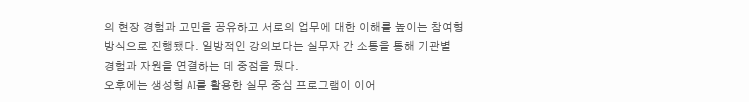의 현장 경험과 고민을 공유하고 서로의 업무에 대한 이해를 높이는 참여형 방식으로 진행됐다. 일방적인 강의보다는 실무자 간 소통을 통해 기관별 경험과 자원을 연결하는 데 중점을 뒀다.
오후에는 생성형 AI를 활용한 실무 중심 프로그램이 이어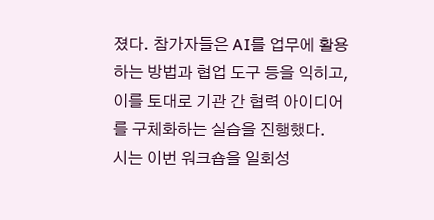졌다. 참가자들은 AI를 업무에 활용하는 방법과 협업 도구 등을 익히고, 이를 토대로 기관 간 협력 아이디어를 구체화하는 실습을 진행했다.
시는 이번 워크숍을 일회성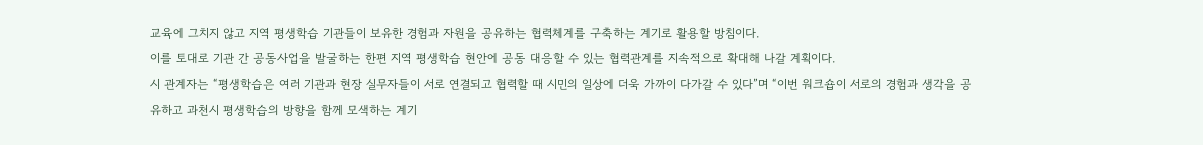교육에 그치지 않고 지역 평생학습 기관들이 보유한 경험과 자원을 공유하는 협력체계를 구축하는 계기로 활용할 방침이다.
이를 토대로 기관 간 공동사업을 발굴하는 한편 지역 평생학습 현안에 공동 대응할 수 있는 협력관계를 지속적으로 확대해 나갈 계획이다.
시 관계자는 “평생학습은 여러 기관과 현장 실무자들이 서로 연결되고 협력할 때 시민의 일상에 더욱 가까이 다가갈 수 있다”며 “이번 워크숍이 서로의 경험과 생각을 공유하고 과천시 평생학습의 방향을 함께 모색하는 계기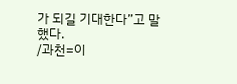가 되길 기대한다”고 말했다.
/과천=이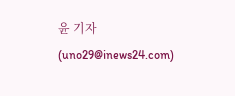윤 기자(uno29@inews24.com)